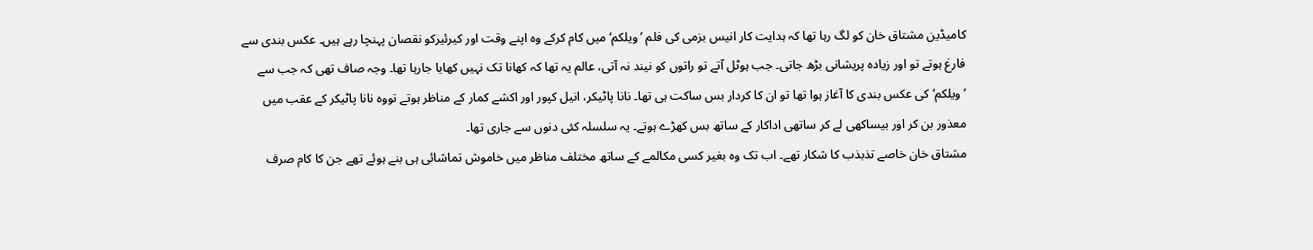کامیڈین مشتاق خان کو لگ رہا تھا کہ ہدایت کار انیس بزمی کی فلم ’ویلکم‘ میں کام کرکے وہ اپنے وقت اور کیرئیرکو نقصان پہنچا رہے ہیں۔ عکس بندی سے فارغ ہوتے تو اور زیادہ پریشانی بڑھ جاتی۔ جب ہوٹل آتے تو راتوں کو نیند نہ آتی، عالم یہ تھا کہ کھانا تک نہیں کھایا جارہا تھا۔ وجہ صاف تھی کہ جب سے ’ویلکم‘ کی عکس بندی کا آغاز ہوا تھا تو ان کا کردار بس ساکت ہی تھا۔ نانا پاٹیکر، انیل کپور اور اکشے کمار کے مناظر ہوتے تووہ نانا پاٹیکر کے عقب میں معذور بن کر اور بیساکھی لے کر ساتھی اداکار کے ساتھ بس کھڑے ہوتے۔ یہ سلسلہ کئی دنوں سے جاری تھا۔
مشتاق خان خاصے تذبذب کا شکار تھے۔ اب تک وہ بغیر کسی مکالمے کے ساتھ مختلف مناظر میں خاموش تماشائی ہی بنے ہوئے تھے جن کا کام صرف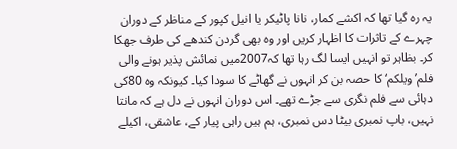یہ رہ گیا تھا کہ اکشے کمار، نانا پاٹیکر یا انیل کپور کے مناظر کے دوران چہرے کے تاثرات کا اظہار کریں اور وہ بھی گردن کندھے کی طرف جھکا کر۔ بظاہر تو انہیں ایسا لگ رہا تھا کہ2007میں نمائش پذیر ہونے والی فلم’ویلکم‘ کا حصہ بن کر انہوں نے گھاٹے کا سودا کیا۔ کیونکہ وہ 80کی دہائی سے فلم نگری سے جڑے تھے۔ اس دوران انہوں نے دل ہے کہ مانتا نہیں، باپ نمبری بیٹا دس نمبری، ہم ہیں راہی پیار کے، عاشقی، اکیلے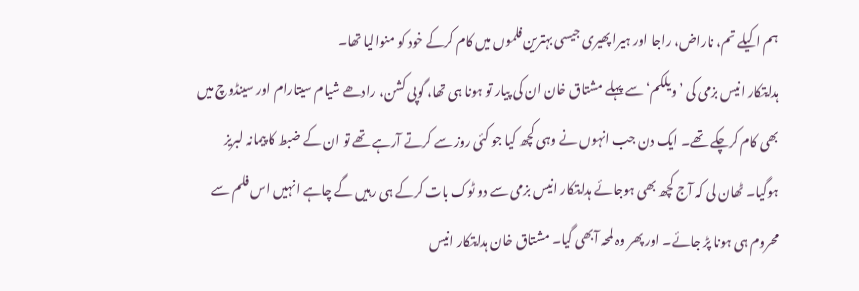ہم اکیلے تم، ناراض، راجا اور ہیرا پھیری جیسی بہترین فلموں میں کام کرکے خود کو منوالیا تھا۔
ہدایتکار انیس بزمی کی ’ویلکم‘ سے پہلے مشتاق خان ان کی پیار تو ہونا ہی تھا، گوپی کشن، رادھے شیام سیتارام اور سینڈوچ میں بھی کام کرچکے تھے۔ ایک دن جب انہوں نے وہی کچھ کیا جو کئی روز سے کرتے آرہے تھے تو ان کے ضبط کا پیمانہ لبریز ہوگیا۔ ٹھان لی کہ آج کچھ بھی ہوجائے ہدایتکار انیس بزمی سے دو ٹوک بات کرکے ہی رہیں گے چاہے انہیں اس فلم سے محروم ہی ہونا پڑ جائے۔ اور پھر وہ لمحہ آبھی گیا۔ مشتاق خان ہدایتکار انیس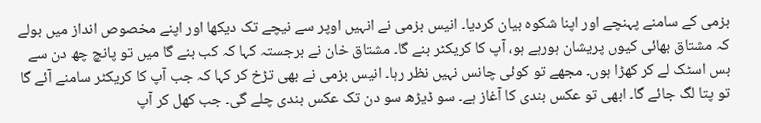بزمی کے سامنے پہنچے اور اپنا شکوہ بیان کردیا۔ انیس بزمی نے انہیں اوپر سے نیچے تک دیکھا اور اپنے مخصوص انداز میں بولے کہ مشتاق بھائی کیوں پریشان ہورہے ہو، آپ کا کریکٹر بنے گا۔ مشتاق خان نے برجستہ کہا کہ کب بنے گا میں تو پانچ چھ دن سے بس اسٹک لے کر کھڑا ہوں۔ مجھے تو کوئی چانس نہیں نظر رہا۔ انیس بزمی نے بھی تڑخ کر کہا کہ جب آپ کا کریکٹر سامنے آئے گا تو پتا لگ جائے گا۔ ابھی تو عکس بندی کا آغاز ہے۔ سو ڈیڑھ سو دن تک عکس بندی چلے گی۔ جب کھل کر آپ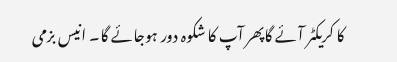کا کریکٹر آئے گاپھر آپ کا شکوہ دور ہوجائے گا۔ انیس بزمی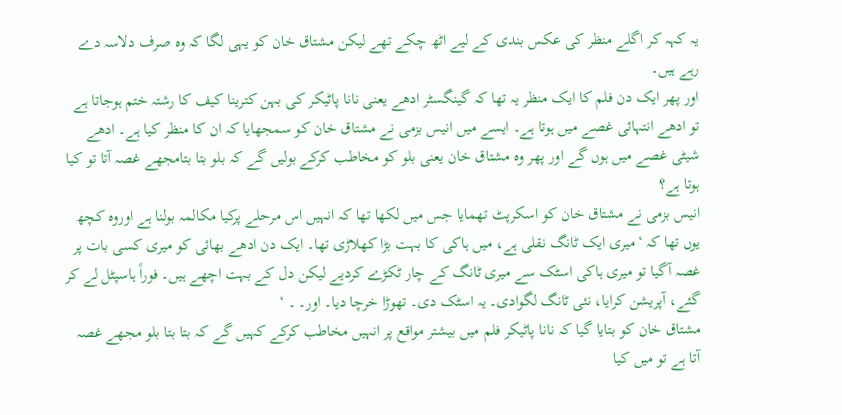یہ کہہ کر اگلے منظر کی عکس بندی کے لیے اٹھ چکے تھے لیکن مشتاق خان کو یہی لگا کہ وہ صرف دلاسہ دے رہے ہیں۔
اور پھر ایک دن فلم کا ایک منظر یہ تھا کہ گینگسٹر ادھے یعنی نانا پاٹیکر کی بہن کترینا کیف کا رشتہ ختم ہوجاتا ہے تو ادھے انتہائی غصے میں ہوتا ہے۔ ایسے میں انیس بزمی نے مشتاق خان کو سمجھایا کہ ان کا منظر کیا ہے۔ ادھے شیٹی غصے میں ہوں گے اور پھر وہ مشتاق خان یعنی بلو کو مخاطب کرکے بولیں گے کہ بلو بتا بتامجھے غصہ آتا تو کیا ہوتا ہے؟
انیس بزمی نے مشتاق خان کو اسکرپٹ تھمایا جس میں لکھا تھا کہ انہیں اس مرحلے پرکیا مکالمہ بولنا ہے اوروہ کچھ یوں تھا کہ ‘میری ایک ٹانگ نقلی ہے، میں ہاکی کا بہت بڑا کھلاڑی تھا۔ ایک دن ادھے بھائی کو میری کسی بات پر غصہ آگیا تو میری ہاکی اسٹک سے میری ٹانگ کے چار ٹکڑے کردیے لیکن دل کے بہت اچھے ہیں۔ فوراً ہاسپٹل لے کر گئے، آپریشن کرایا، نئی ٹانگ لگوادی۔ یہ اسٹک دی۔ تھوڑا خرچا دیا۔ اور۔ ۔ ‘
مشتاق خان کو بتایا گیا کہ نانا پاٹیکر فلم میں بیشتر مواقع پر انہیں مخاطب کرکے کہیں گے کہ بتا بتا بلو مجھے غصہ آتا ہے تو میں کیا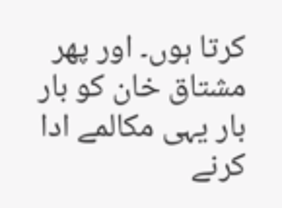کرتا ہوں۔ اور پھر مشتاق خان کو بار بار یہی مکالمے ادا کرنے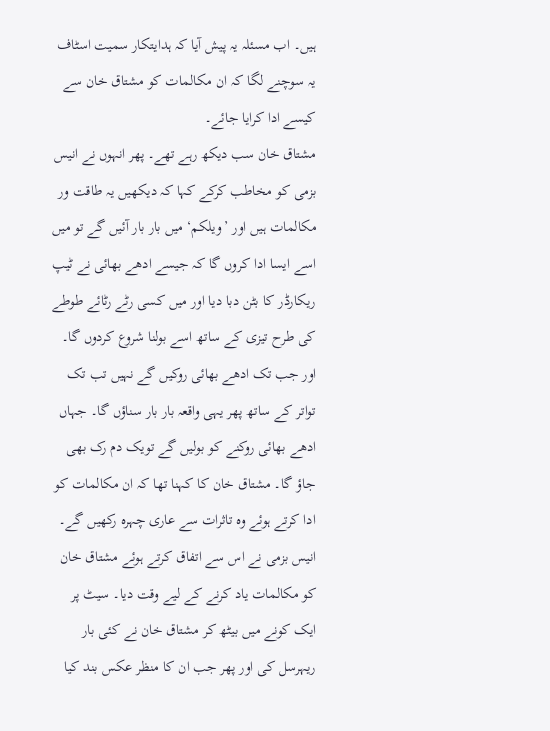ہیں۔ اب مسئلہ یہ پیش آیا کہ ہدایتکار سمیت اسٹاف یہ سوچنے لگا کہ ان مکالمات کو مشتاق خان سے کیسے ادا کرایا جائے۔
مشتاق خان سب دیکھ رہے تھے۔ پھر انہوں نے انیس بزمی کو مخاطب کرکے کہا کہ دیکھیں یہ طاقت ور مکالمات ہیں اور ’ویلکم‘ میں بار بار آئیں گے تو میں اسے ایسا ادا کروں گا کہ جیسے ادھے بھائی نے ٹیپ ریکارڈر کا بٹن دبا دیا اور میں کسی رٹے رٹائے طوطے کی طرح تیزی کے ساتھ اسے بولنا شروع کردوں گا۔ اور جب تک ادھے بھائی روکیں گے نہیں تب تک تواتر کے ساتھ پھر یہی واقعہ بار بار سناؤں گا۔ جہاں ادھے بھائی روکنے کو بولیں گے تویک دم رک بھی جاؤ گا۔ مشتاق خان کا کہنا تھا کہ ان مکالمات کو ادا کرتے ہوئے وہ تاثرات سے عاری چہرہ رکھیں گے۔
انیس بزمی نے اس سے اتفاق کرتے ہوئے مشتاق خان کو مکالمات یاد کرنے کے لیے وقت دیا۔ سیٹ پر ایک کونے میں بیٹھ کر مشتاق خان نے کئی بار ریہرسل کی اور پھر جب ان کا منظر عکس بند کیا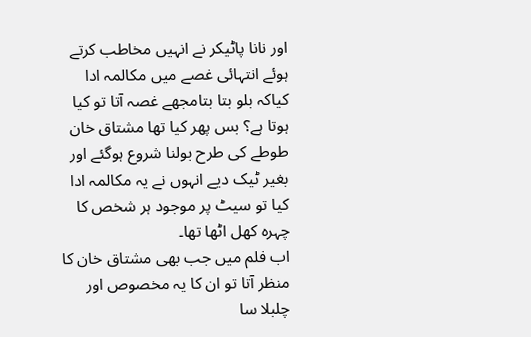اور نانا پاٹیکر نے انہیں مخاطب کرتے ہوئے انتہائی غصے میں مکالمہ ادا کیاکہ بلو بتا بتامجھے غصہ آتا تو کیا ہوتا ہے؟ بس پھر کیا تھا مشتاق خان طوطے کی طرح بولنا شروع ہوگئے اور بغیر ٹیک دیے انہوں نے یہ مکالمہ ادا کیا تو سیٹ پر موجود ہر شخص کا چہرہ کھل اٹھا تھا۔
اب فلم میں جب بھی مشتاق خان کا منظر آتا تو ان کا یہ مخصوص اور چلبلا سا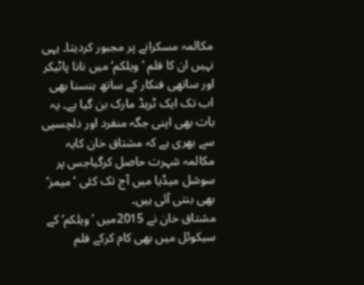مکالمہ مسکرانے پر مجبور کردیتا۔ یہی نہیں ان کا فلم ’ویلکم‘ میں نانا پاٹیکر اور ساتھی فنکار کے ساتھ ہنسنا بھی اب تک ایک ٹریڈ مارک بن گیا ہے۔ یہ بات بھی اپنی جگہ منفرد اور دلچسپی سے بھری ہے کہ مشتاق خان کایہ مکالمہ شہرت حاصل کرگیاجس پر سوشل میڈیا میں آج تک کئی ’میمز‘ بھی بنتی آئی ہیں۔
مشتاق خان نے 2015میں ’ویلکم‘ کے سیکوئل میں بھی کام کرکے فلم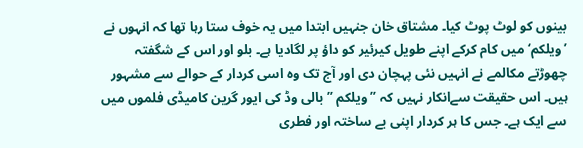بینوں کو لوٹ پوٹ کیا۔ مشتاق خان جنہیں ابتدا میں یہ خوف ستا رہا تھا کہ انہوں نے ’ویلکم‘ میں کام کرکے اپنے طویل کیرئیر کو داؤ پر لگادیا ہے۔ بلو اور اس کے شگفتہ چھوڑتے مکالمے نے انہیں نئی پہچان دی اور آج تک وہ اسی کردار کے حوالے سے مشہور ہیں۔ اس حقیقت سےانکار نہیں کہ ” ویلکم ” بالی وڈ کی ایور گرین کامیڈی فلموں میں سے ایک ہے۔ جس کا ہر کردار اپنی بے ساختہ اور فطری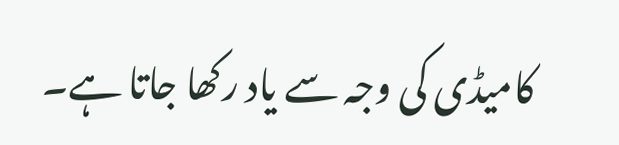کامیڈی کی وجہ سے یاد رکھا جاتا ہے۔